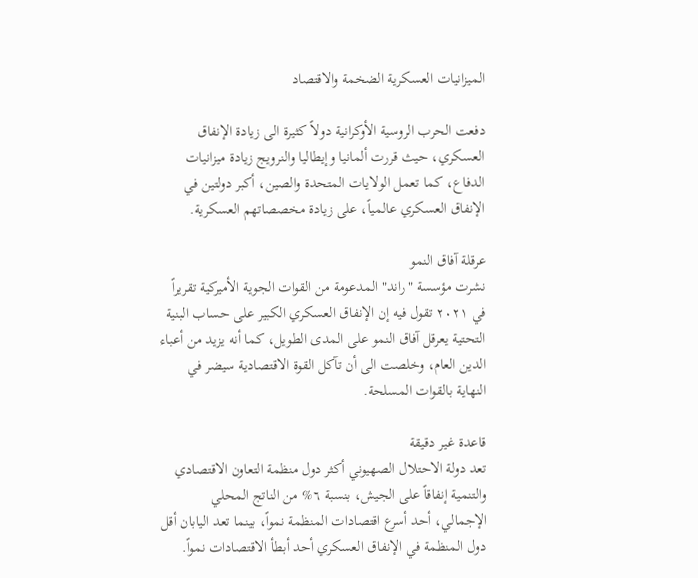الميزانيات العسكرية الضخمة والاقتصاد

دفعت الحرب الروسية الأوكرانية دولاً كثيرة الى زيادة الإنفاق العسكري، حيث قررت ألمانيا وإيطاليا والنرويج زيادة ميزانيات الدفاع، كما تعمل الولايات المتحدة والصين، أكبر دولتين في الإنفاق العسكري عالمياً، على زيادة مخصصاتهم العسكرية.

عرقلة آفاق النمو
نشرت مؤسسة "راند" المدعومة من القوات الجوية الأميركية تقريراً في ٢٠٢١ تقول فيه إن الإنفاق العسكري الكبير على حساب البنية التحتية يعرقل آفاق النمو على المدى الطويل، كما أنه يزيد من أعباء الدين العام، وخلصت الى أن تآكل القوة الاقتصادية سيضر في النهاية بالقوات المسلحة.

قاعدة غير دقيقة
تعد دولة الاحتلال الصهيوني أكثر دول منظمة التعاون الاقتصادي والتنمية إنفاقاً على الجيش، بنسبة ٦% من الناتج المحلي الإجمالي، أحد أسرع اقتصادات المنظمة نمواً، بينما تعد اليابان أقل دول المنظمة في الإنفاق العسكري أحد أبطأ الاقتصادات نمواً.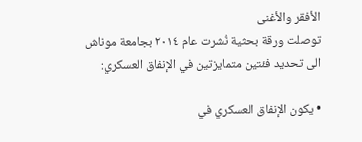الأفقر والأغنى
توصلت ورقة بحثية نُشرت عام ٢٠١٤ بجامعة موناش الى تحديد فئتين متمايزتين في الإنفاق العسكري:

• يكون الإنفاق العسكري في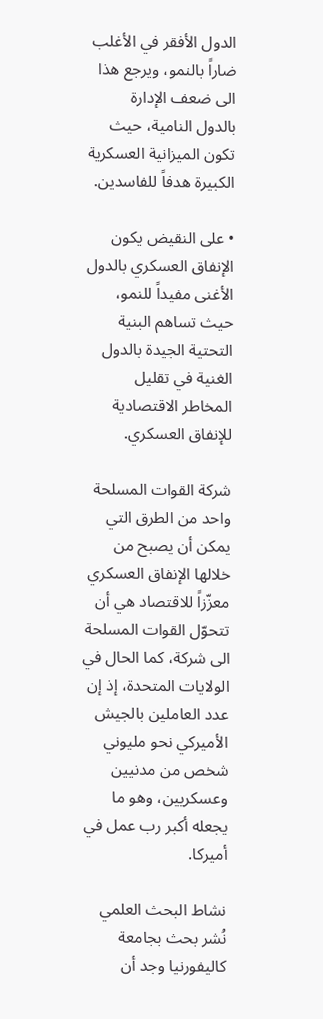الدول الأفقر في الأغلب ضاراً بالنمو، ويرجع هذا الى ضعف الإدارة بالدول النامية، حيث تكون الميزانية العسكرية الكبيرة هدفاً للفاسدين.

• على النقيض يكون الإنفاق العسكري بالدول الأغنى مفيداً للنمو، حيث تساهم البنية التحتية الجيدة بالدول الغنية في تقليل المخاطر الاقتصادية للإنفاق العسكري.

شركة القوات المسلحة
واحد من الطرق التي يمكن أن يصبح من خلالها الإنفاق العسكري معزّزاً للاقتصاد هي أن تتحوّل القوات المسلحة الى شركة، كما الحال في الولايات المتحدة، إذ إن عدد العاملين بالجيش الأميركي نحو مليوني شخص من مدنيين وعسكريين، وهو ما يجعله أكبر رب عمل في أميركا.

نشاط البحث العلمي
نُشر بحث بجامعة كاليفورنيا وجد أن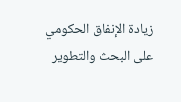زيادة الإنفاق الحكومي على البحث والتطوير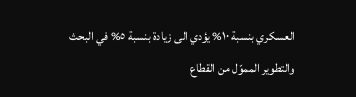العسكري بنسبة ١٠% يؤدي الى زيادة بنسبة ٥% في البحث والتطوير المموّل من القطاع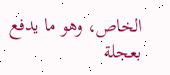الخاص، وهو ما يدفع بعجلة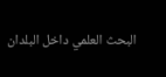البحث العلمي داخل البلدان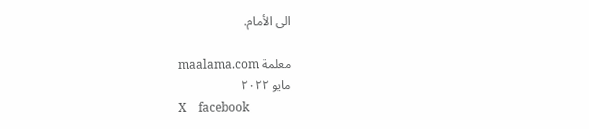الى الأمام.

معلمة maalama.com
مايو ٢٠٢٢
X    facebook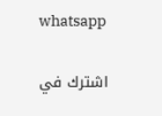whatsapp

اشترك في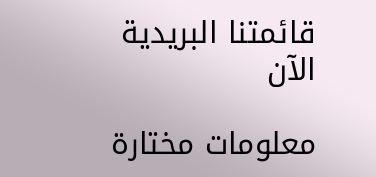قائمتنا البريدية الآن

معلومات مختارة